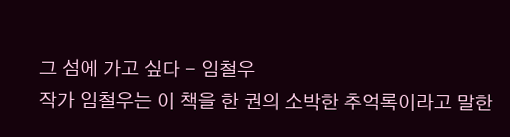그 섬에 가고 싶다 - 임철우
작가 임철우는 이 책을 한 권의 소박한 추억록이라고 말한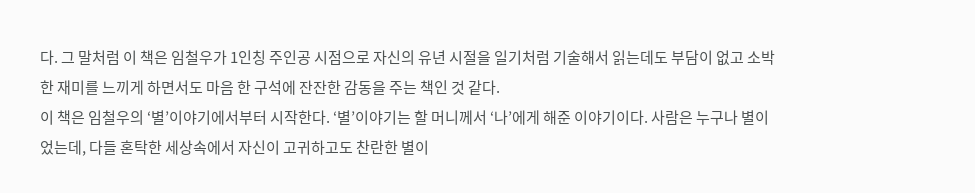다. 그 말처럼 이 책은 임철우가 1인칭 주인공 시점으로 자신의 유년 시절을 일기처럼 기술해서 읽는데도 부담이 없고 소박한 재미를 느끼게 하면서도 마음 한 구석에 잔잔한 감동을 주는 책인 것 같다.
이 책은 임철우의 ‘별’이야기에서부터 시작한다. ‘별’이야기는 할 머니께서 ‘나’에게 해준 이야기이다. 사람은 누구나 별이었는데, 다들 혼탁한 세상속에서 자신이 고귀하고도 찬란한 별이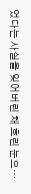었다는 사실을 잊어버린 채 흐린 눈으…